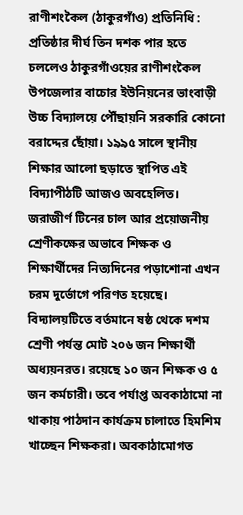রাণীশংকৈল (ঠাকুরগাঁও) প্রতিনিধি :
প্রতিষ্ঠার দীর্ঘ তিন দশক পার হতে চললেও ঠাকুরগাঁওয়ের রাণীশংকৈল উপজেলার বাচোর ইউনিয়নের ভাংবাড়ী উচ্চ বিদ্যালয়ে পৌঁছায়নি সরকারি কোনো বরাদ্দের ছোঁয়া। ১৯৯৫ সালে স্থানীয় শিক্ষার আলো ছড়াতে স্থাপিত এই বিদ্যাপীঠটি আজও অবহেলিত।
জরাজীর্ণ টিনের চাল আর প্রয়োজনীয় শ্রেণীকক্ষের অভাবে শিক্ষক ও শিক্ষার্থীদের নিত্যদিনের পড়াশোনা এখন চরম দুর্ভোগে পরিণত হয়েছে। বিদ্যালয়টিতে বর্তমানে ষষ্ঠ থেকে দশম শ্রেণী পর্যন্ত মোট ২০৬ জন শিক্ষার্থী অধ্যয়নরত। রয়েছে ১০ জন শিক্ষক ও ৫ জন কর্মচারী। তবে পর্যাপ্ত অবকাঠামো না থাকায় পাঠদান কার্যক্রম চালাতে হিমশিম খাচ্ছেন শিক্ষকরা। অবকাঠামোগত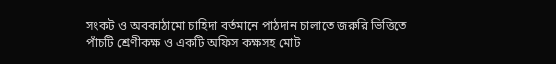সংকট ও অবকাঠামো চাহিদা বর্তমানে পাঠদান চালাতে জরুরি ভিত্তিতে পাঁচটি শ্রেণীকক্ষ ও একটি অফিস কক্ষসহ মোট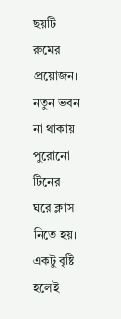ছয়টি রুমের প্রয়োজন।
নতুন ভবন না থাকায় পুরোনো টিনের ঘরে ক্লাস নিতে হয়। একটু বৃষ্টি হলেই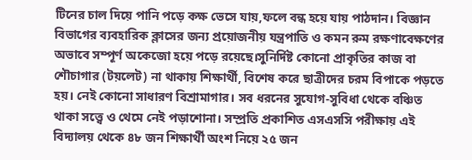টিনের চাল দিয়ে পানি পড়ে কক্ষ ভেসে যায়,ফলে বন্ধ হয়ে যায় পাঠদান। বিজ্ঞান বিভাগের ব্যবহারিক ক্লাসের জন্য প্রয়োজনীয় যন্ত্রপাতি ও কমন রুম রক্ষণাবেক্ষণের অভাবে সম্পূর্ণ অকেজো হয়ে পড়ে রয়েছে।সুনির্দিষ্ট কোনো প্রাকৃতির কাজ বা শৌচাগার (টয়লেট) না থাকায় শিক্ষার্থী, বিশেষ করে ছাত্রীদের চরম বিপাকে পড়তে হয়। নেই কোনো সাধারণ বিশ্রামাগার। সব ধরনের সুযোগ-সুবিধা থেকে বঞ্চিত থাকা সত্ত্বে ও থেমে নেই পড়াশোনা। সম্প্রতি প্রকাশিত এসএসসি পরীক্ষায় এই বিদ্যালয় থেকে ৪৮ জন শিক্ষার্থী অংশ নিয়ে ২৫ জন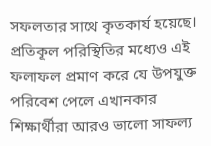সফলতার সাথে কৃতকার্য হয়েছে।
প্রতিকূল পরিস্থিতির মধ্যেও এই ফলাফল প্রমাণ করে যে উপযুক্ত পরিবেশ পেলে এখানকার শিক্ষার্থীরা আরও ভালো সাফল্য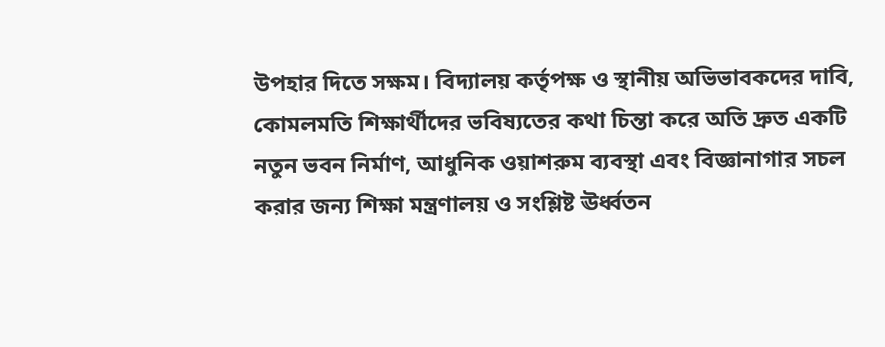উপহার দিতে সক্ষম। বিদ্যালয় কর্তৃপক্ষ ও স্থানীয় অভিভাবকদের দাবি, কোমলমতি শিক্ষার্থীদের ভবিষ্যতের কথা চিন্তা করে অতি দ্রুত একটি নতুন ভবন নির্মাণ, আধুনিক ওয়াশরুম ব্যবস্থা এবং বিজ্ঞানাগার সচল করার জন্য শিক্ষা মন্ত্রণালয় ও সংশ্লিষ্ট ঊর্ধ্বতন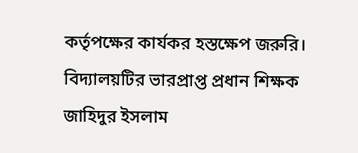কর্তৃপক্ষের কার্যকর হস্তক্ষেপ জরুরি। বিদ্যালয়টির ভারপ্রাপ্ত প্রধান শিক্ষক জাহিদুর ইসলাম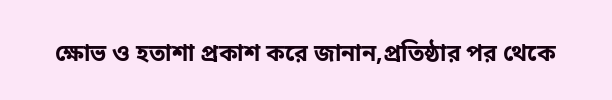ক্ষোভ ও হতাশা প্রকাশ করে জানান,প্রতিষ্ঠার পর থেকে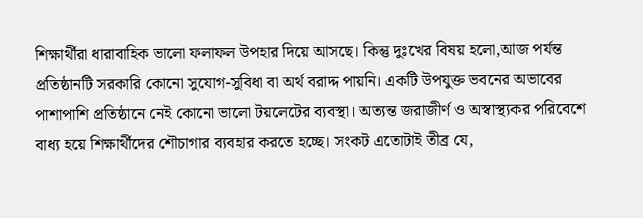শিক্ষার্থীরা ধারাবাহিক ভালো ফলাফল উপহার দিয়ে আসছে। কিন্তু দুঃখের বিষয় হলো,আজ পর্যন্ত প্রতিষ্ঠানটি সরকারি কোনো সুযোগ-সুবিধা বা অর্থ বরাদ্দ পায়নি। একটি উপযুক্ত ভবনের অভাবের
পাশাপাশি প্রতিষ্ঠানে নেই কোনো ভালো টয়লেটের ব্যবস্থা। অত্যন্ত জরাজীর্ণ ও অস্বাস্থ্যকর পরিবেশে বাধ্য হয়ে শিক্ষার্থীদের শৌচাগার ব্যবহার করতে হচ্ছে। সংকট এতোটাই তীব্র যে,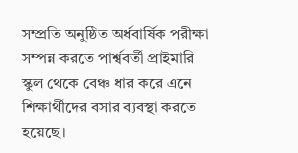সম্প্রতি অনুষ্ঠিত অর্ধবার্ষিক পরীক্ষা সম্পন্ন করতে পার্শ্ববর্তী প্রাইমারি স্কুল থেকে বেঞ্চ ধার করে এনে শিক্ষার্থীদের বসার ব্যবস্থা করতে হয়েছে।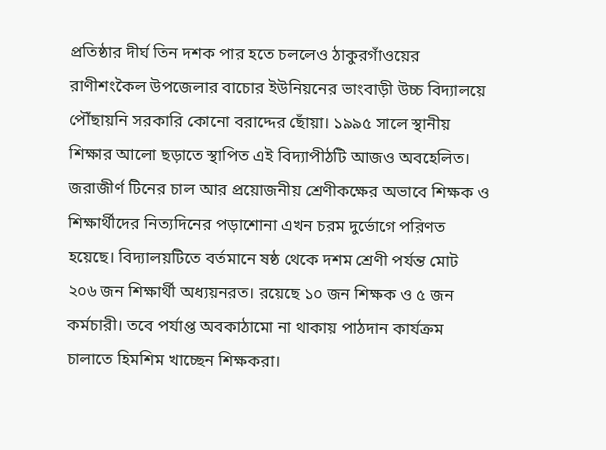প্রতিষ্ঠার দীর্ঘ তিন দশক পার হতে চললেও ঠাকুরগাঁওয়ের রাণীশংকৈল উপজেলার বাচোর ইউনিয়নের ভাংবাড়ী উচ্চ বিদ্যালয়ে পৌঁছায়নি সরকারি কোনো বরাদ্দের ছোঁয়া। ১৯৯৫ সালে স্থানীয় শিক্ষার আলো ছড়াতে স্থাপিত এই বিদ্যাপীঠটি আজও অবহেলিত।
জরাজীর্ণ টিনের চাল আর প্রয়োজনীয় শ্রেণীকক্ষের অভাবে শিক্ষক ও শিক্ষার্থীদের নিত্যদিনের পড়াশোনা এখন চরম দুর্ভোগে পরিণত হয়েছে। বিদ্যালয়টিতে বর্তমানে ষষ্ঠ থেকে দশম শ্রেণী পর্যন্ত মোট ২০৬ জন শিক্ষার্থী অধ্যয়নরত। রয়েছে ১০ জন শিক্ষক ও ৫ জন কর্মচারী। তবে পর্যাপ্ত অবকাঠামো না থাকায় পাঠদান কার্যক্রম চালাতে হিমশিম খাচ্ছেন শিক্ষকরা।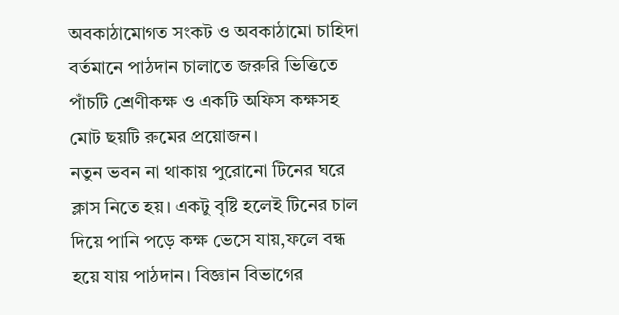অবকাঠামোগত সংকট ও অবকাঠামো চাহিদা বর্তমানে পাঠদান চালাতে জরুরি ভিত্তিতে পাঁচটি শ্রেণীকক্ষ ও একটি অফিস কক্ষসহ মোট ছয়টি রুমের প্রয়োজন।
নতুন ভবন না থাকায় পুরোনো টিনের ঘরে ক্লাস নিতে হয়। একটু বৃষ্টি হলেই টিনের চাল দিয়ে পানি পড়ে কক্ষ ভেসে যায়,ফলে বন্ধ হয়ে যায় পাঠদান। বিজ্ঞান বিভাগের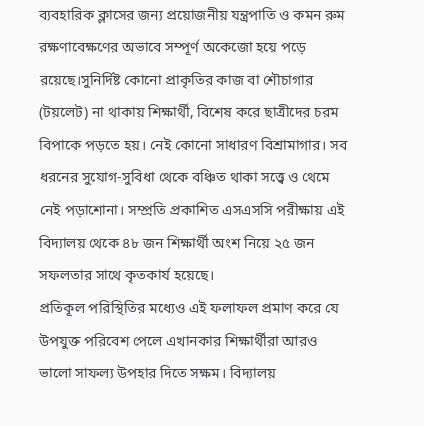ব্যবহারিক ক্লাসের জন্য প্রয়োজনীয় যন্ত্রপাতি ও কমন রুম রক্ষণাবেক্ষণের অভাবে সম্পূর্ণ অকেজো হয়ে পড়ে রয়েছে।সুনির্দিষ্ট কোনো প্রাকৃতির কাজ বা শৌচাগার (টয়লেট) না থাকায় শিক্ষার্থী, বিশেষ করে ছাত্রীদের চরম বিপাকে পড়তে হয়। নেই কোনো সাধারণ বিশ্রামাগার। সব ধরনের সুযোগ-সুবিধা থেকে বঞ্চিত থাকা সত্ত্বে ও থেমে নেই পড়াশোনা। সম্প্রতি প্রকাশিত এসএসসি পরীক্ষায় এই বিদ্যালয় থেকে ৪৮ জন শিক্ষার্থী অংশ নিয়ে ২৫ জন সফলতার সাথে কৃতকার্য হয়েছে।
প্রতিকূল পরিস্থিতির মধ্যেও এই ফলাফল প্রমাণ করে যে উপযুক্ত পরিবেশ পেলে এখানকার শিক্ষার্থীরা আরও ভালো সাফল্য উপহার দিতে সক্ষম। বিদ্যালয়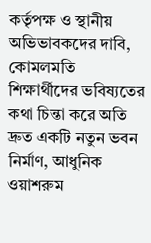কর্তৃপক্ষ ও স্থানীয় অভিভাবকদের দাবি, কোমলমতি শিক্ষার্থীদের ভবিষ্যতের কথা চিন্তা করে অতি দ্রুত একটি নতুন ভবন নির্মাণ, আধুনিক ওয়াশরুম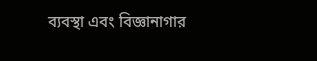ব্যবস্থা এবং বিজ্ঞানাগার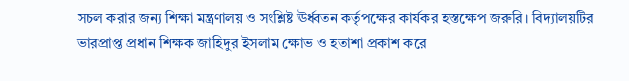সচল করার জন্য শিক্ষা মন্ত্রণালয় ও সংশ্লিষ্ট ঊর্ধ্বতন কর্তৃপক্ষের কার্যকর হস্তক্ষেপ জরুরি। বিদ্যালয়টির ভারপ্রাপ্ত প্রধান শিক্ষক জাহিদুর ইসলাম ক্ষোভ ও হতাশা প্রকাশ করে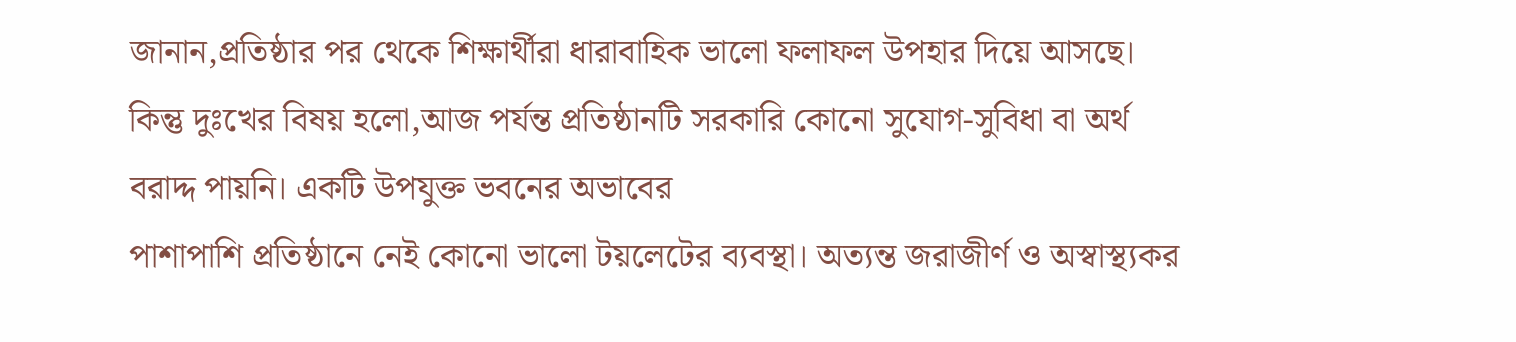জানান,প্রতিষ্ঠার পর থেকে শিক্ষার্থীরা ধারাবাহিক ভালো ফলাফল উপহার দিয়ে আসছে। কিন্তু দুঃখের বিষয় হলো,আজ পর্যন্ত প্রতিষ্ঠানটি সরকারি কোনো সুযোগ-সুবিধা বা অর্থ বরাদ্দ পায়নি। একটি উপযুক্ত ভবনের অভাবের
পাশাপাশি প্রতিষ্ঠানে নেই কোনো ভালো টয়লেটের ব্যবস্থা। অত্যন্ত জরাজীর্ণ ও অস্বাস্থ্যকর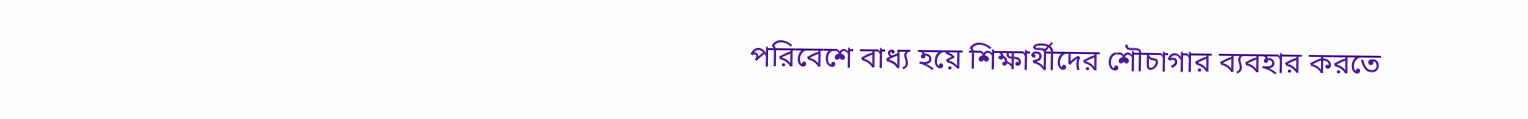পরিবেশে বাধ্য হয়ে শিক্ষার্থীদের শৌচাগার ব্যবহার করতে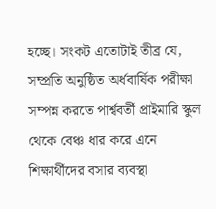হচ্ছে। সংকট এতোটাই তীব্র যে, সম্প্রতি অনুষ্ঠিত অর্ধবার্ষিক পরীক্ষা সম্পন্ন করতে পার্শ্ববর্তী প্রাইমারি স্কুল থেকে বেঞ্চ ধার করে এনে শিক্ষার্থীদের বসার ব্যবস্থা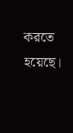করতে হয়েছে।